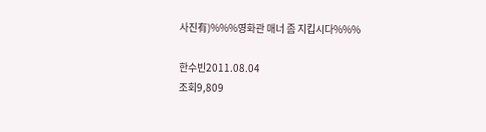사진有)%%%영화관 매너 좀 지킵시다%%%

한수빈2011.08.04
조회9,809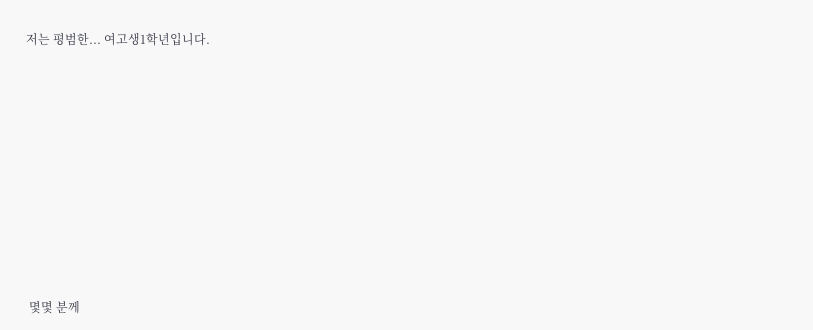저는 평범한... 여고생1학년입니다.









 몇몇 분께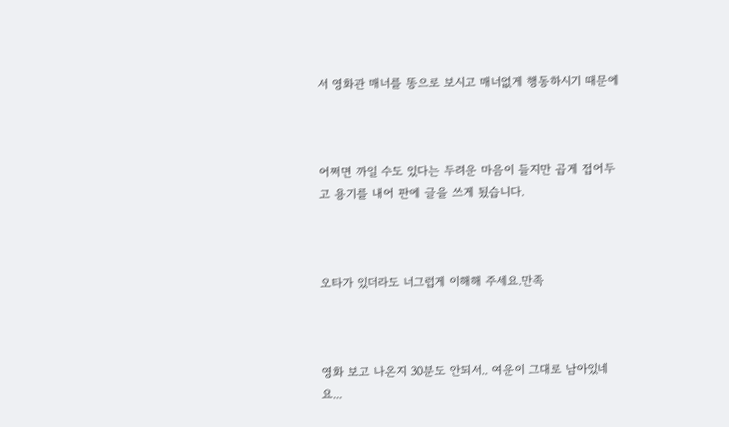서 영화관 매너를 똥으로 보시고 매너없게 행동하시기 때문에



어쩌면 까일 수도 있다는 두려운 마음이 들지만 곱게 접어두고 용기를 내어 판에 글을 쓰게 됬습니다.



오타가 있더라도 너그럽게 이해해 주세요.만족



영화 보고 나온지 30분도 안되서.. 여운이 그대로 남아있네요...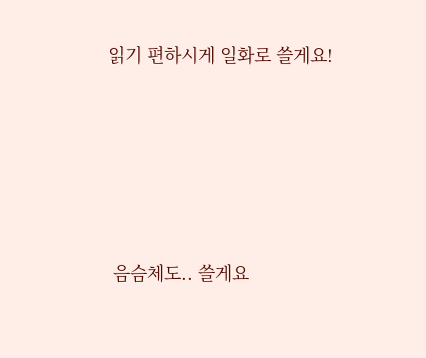읽기 편하시게 일화로 쓸게요!





 음슴체도.. 쓸게요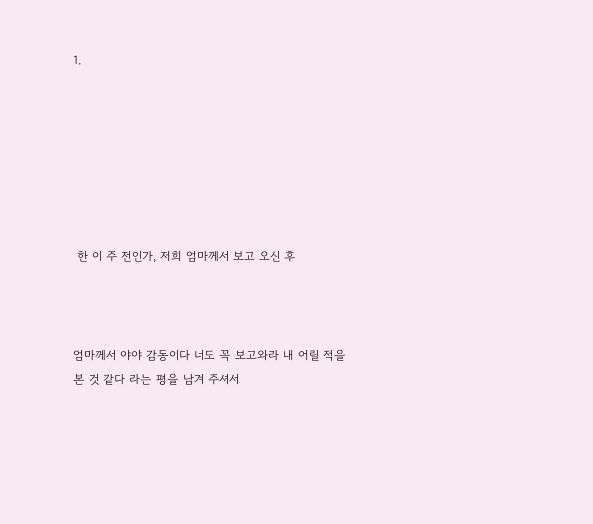1.







 한 이 주 전인가, 저희 엄마께서 보고 오신 후



엄마께서 야야 감동이다 너도 꼭 보고와라 내 어릴 적을 본 것 같다 라는 평을 남겨 주셔서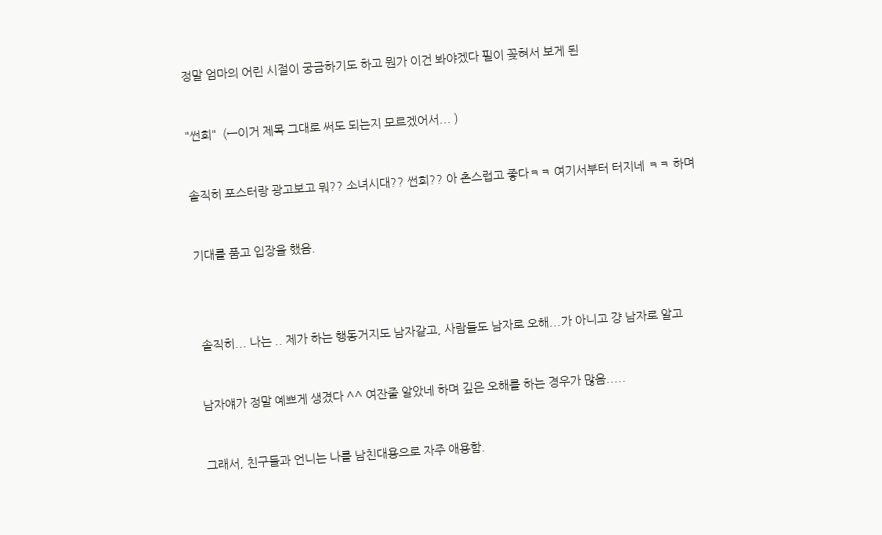정말 엄마의 어린 시절이 궁금하기도 하고 뭔가 이건 봐야겠다 필이 꽂혀서 보게 된



"썬희"  (←이거 제목 그대로 써도 되는지 모르겠어서... )



솔직히 포스터랑 광고보고 뭐?? 소녀시대?? 썬희?? 아 촌스럽고 좋다ㅋㅋ 여기서부터 터지네 ㅋㅋ 하며



기대를 품고 입장을 했음.





 솔직히... 나는 .. 제가 하는 행동거지도 남자같고, 사람들도 남자로 오해...가 아니고 걍 남자로 알고



남자얘가 정말 예쁘게 생겼다 ^^ 여잔줄 알았네 하며 깊은 오해를 하는 경우가 많음.....



그래서, 친구들과 언니는 나를 남친대용으로 자주 애용함.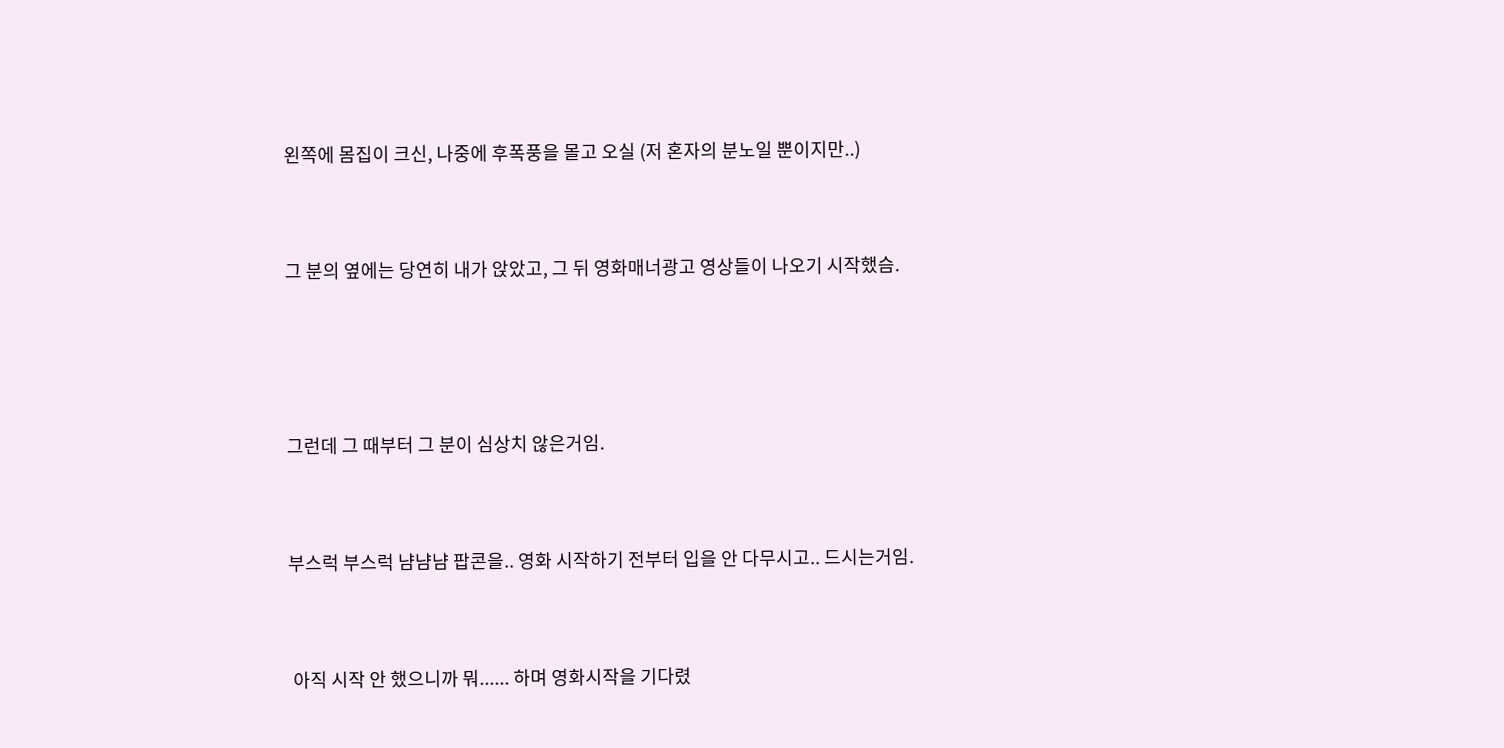왼쪽에 몸집이 크신, 나중에 후폭풍을 몰고 오실 (저 혼자의 분노일 뿐이지만..)



그 분의 옆에는 당연히 내가 앉았고, 그 뒤 영화매너광고 영상들이 나오기 시작했슴.





그런데 그 때부터 그 분이 심상치 않은거임.



부스럭 부스럭 냠냠냠 팝콘을.. 영화 시작하기 전부터 입을 안 다무시고.. 드시는거임.



 아직 시작 안 했으니까 뭐...... 하며 영화시작을 기다렸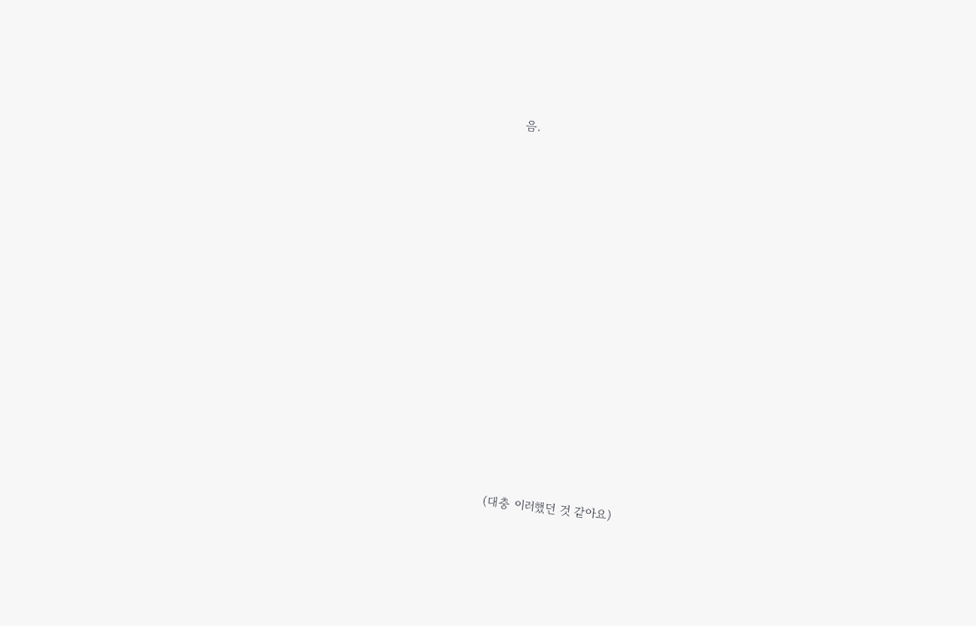음.

















(대충 이러했던 것 같아요)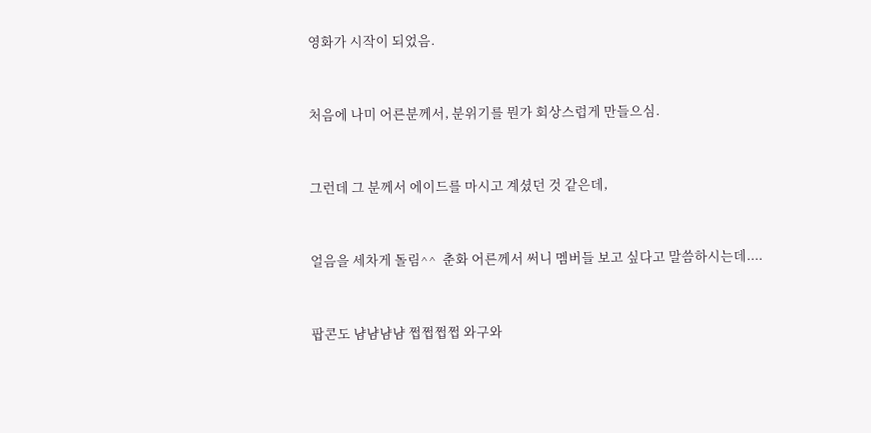영화가 시작이 되었음.



처음에 나미 어른분께서, 분위기를 뭔가 회상스럽게 만들으심.



그런데 그 분께서 에이드를 마시고 계셨던 것 같은데,



얼음을 세차게 돌림^^  춘화 어른께서 써니 멤버들 보고 싶다고 말씀하시는데....



팝콘도 냠냠냠냠 쩝쩝쩝쩝 와구와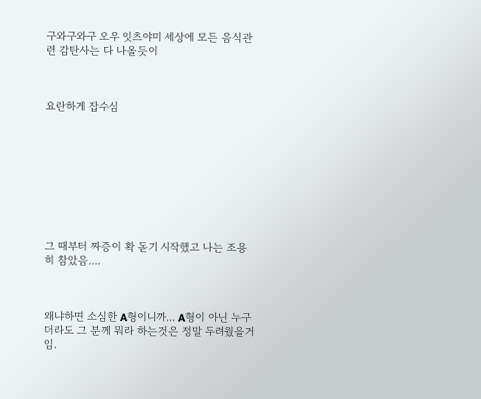구와구와구 오우 잇츠야미 세상에 모든 음식관련 감탄사는 다 나올듯이



요란하게 잡수심









그 때부터 짜증이 확 돋기 시작했고 나는 조용히 참았음....



왜냐하면 소심한 A형이니까... A형이 아닌 누구더라도 그 분께 뭐라 하는것은 정말 두려웠을거임.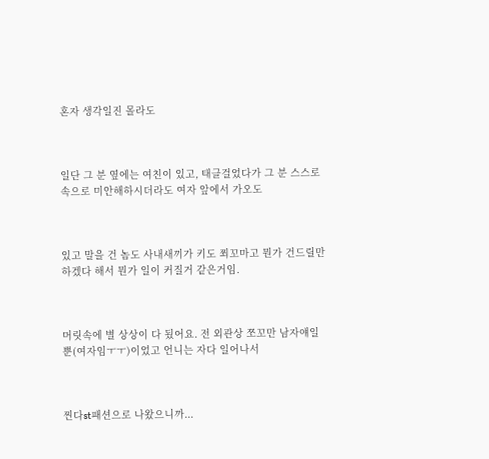혼자 생각일진 몰라도



일단 그 분 옆에는 여친이 있고, 태클걸었다가 그 분 스스로 속으로 미안해하시더라도 여자 앞에서 가오도



있고 말을 건 놈도 사내새끼가 키도 쬐꼬마고 뭔가 건드릴만 하겠다 해서 뭔가 일이 커질거 같은거임.



머릿속에 별 상상이 다 됬어요. 전 외관상 쪼꼬만 남자얘일 뿐(여자임ㅜㅜ)이었고 언니는 자다 일어나서



찐다st패션으로 나왔으니까...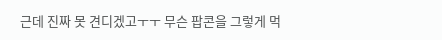근데 진짜 못 견디겠고ㅜㅜ 무슨 팝콘을 그렇게 먹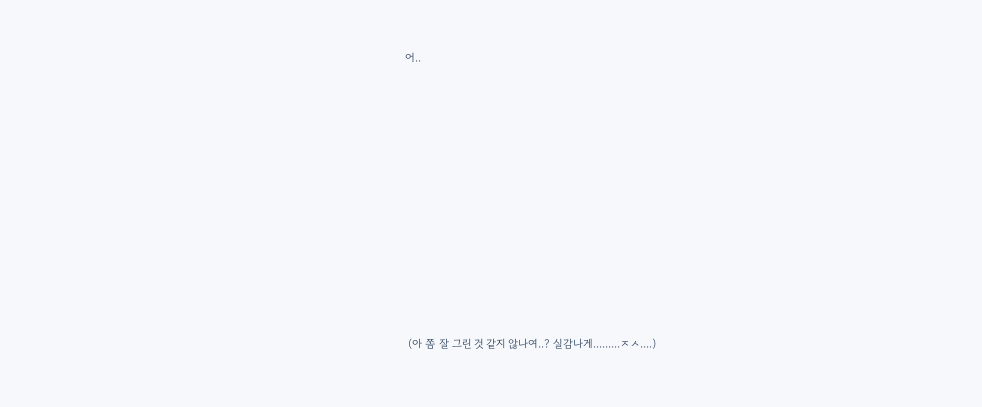어..











 (아 쫌 잘 그린 것 같지 않나여..? 실감나게.........ㅈㅅ....)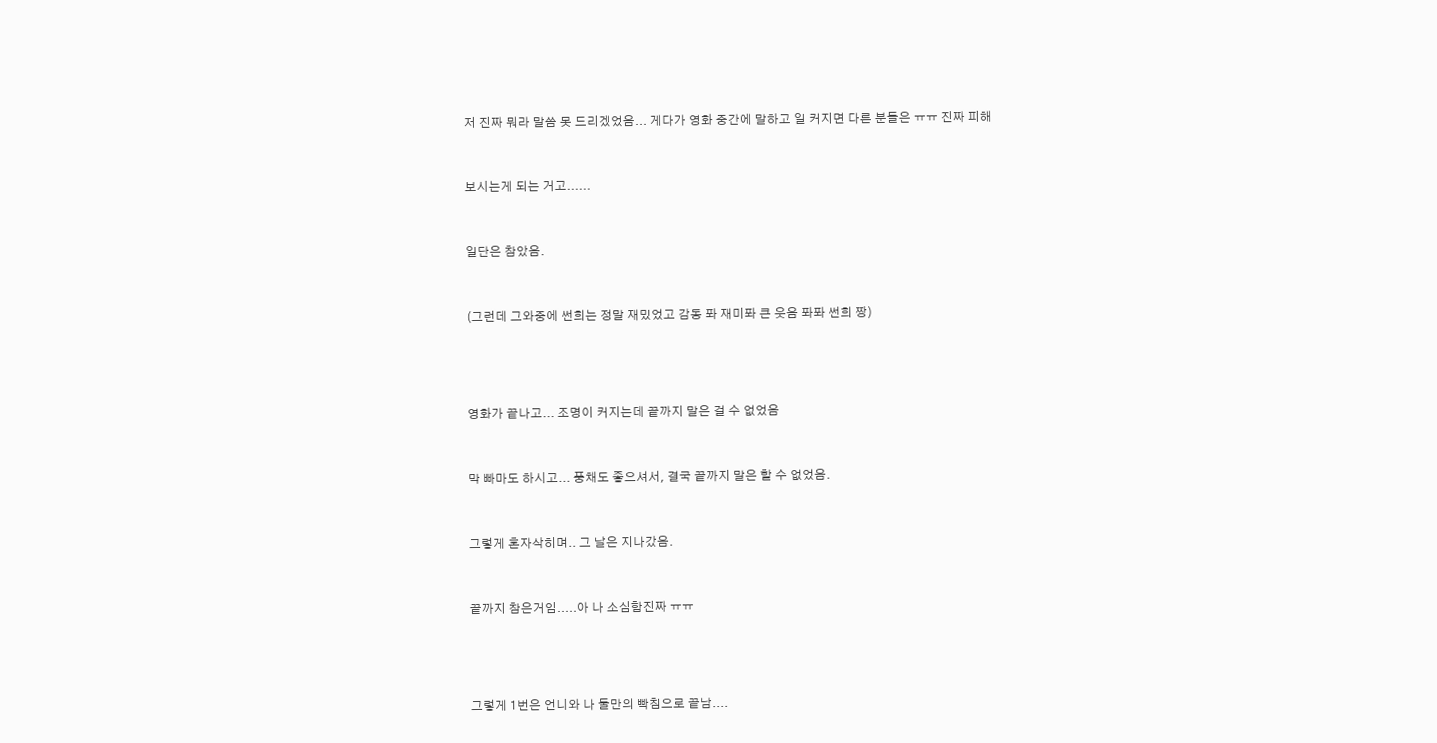저 진짜 뭐라 말씀 못 드리겠었음... 게다가 영화 중간에 말하고 일 커지면 다른 분들은 ㅠㅠ 진짜 피해



보시는게 되는 거고......



일단은 참았음.



(그런데 그와중에 썬희는 정말 재밌었고 감동 퐈 재미퐈 큰 웃음 퐈퐈 썬희 짱)





영화가 끝나고... 조명이 커지는데 끝까지 말은 걸 수 없었음



막 빠마도 하시고... 풍채도 좋으셔서, 결국 끝까지 말은 할 수 없었음.



그렇게 혼자삭히며.. 그 날은 지나갔음.



끝까지 참은거임.....아 나 소심함진짜 ㅠㅠ





그렇게 1번은 언니와 나 둘만의 빡침으로 끝남....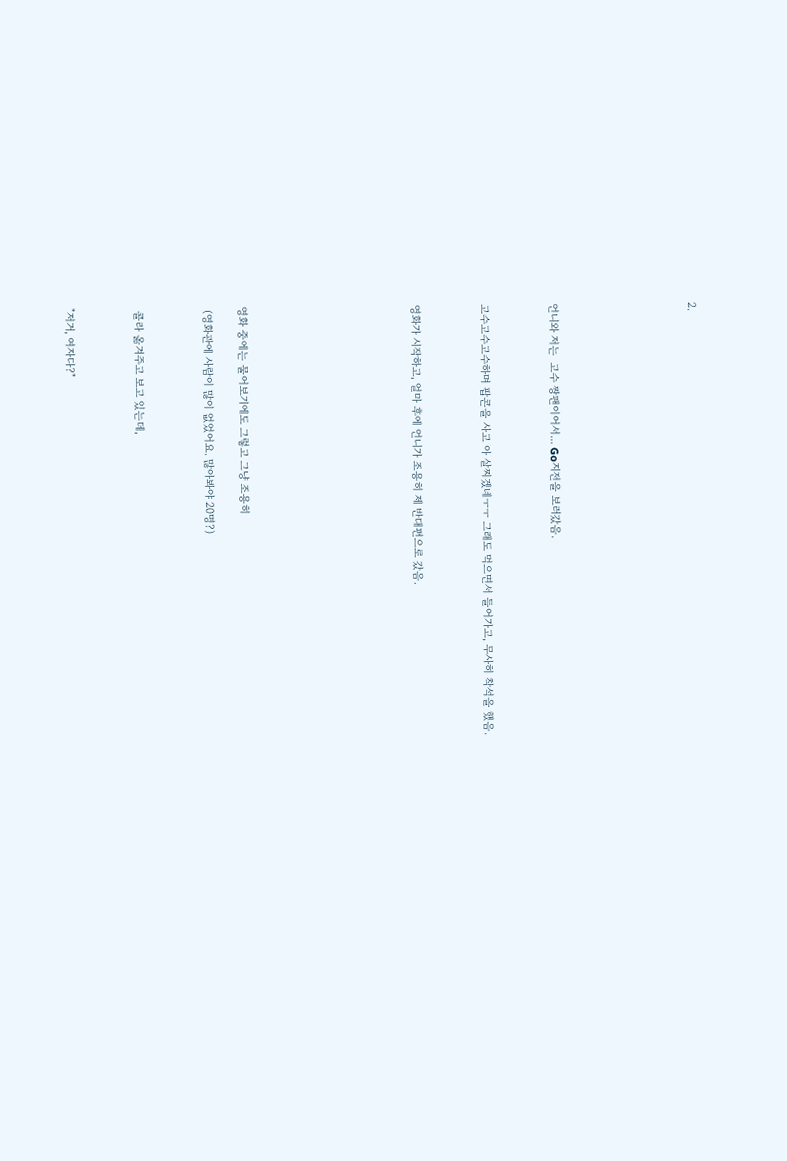2.







언니와 저는  고수 짱팬이어서... Go지전을 보러갔음.



고수고수고수하며 팝콘을 사고 아 살찌겠네ㅜㅜ 그래도 먹으면서 들어가고, 무사히 착석을 했음.



영화가 시작하고, 얼마 후에 언니가 조용히 제 반대편으로 갔음.









영화 중에는 물어보기에도 그렇고 그냥 조용히

 (영화관에 사람이 많이 없었어요. 많아봐야 20명?)



 콜라 옮겨주고 보고 있는데,



"저거, 여자다?"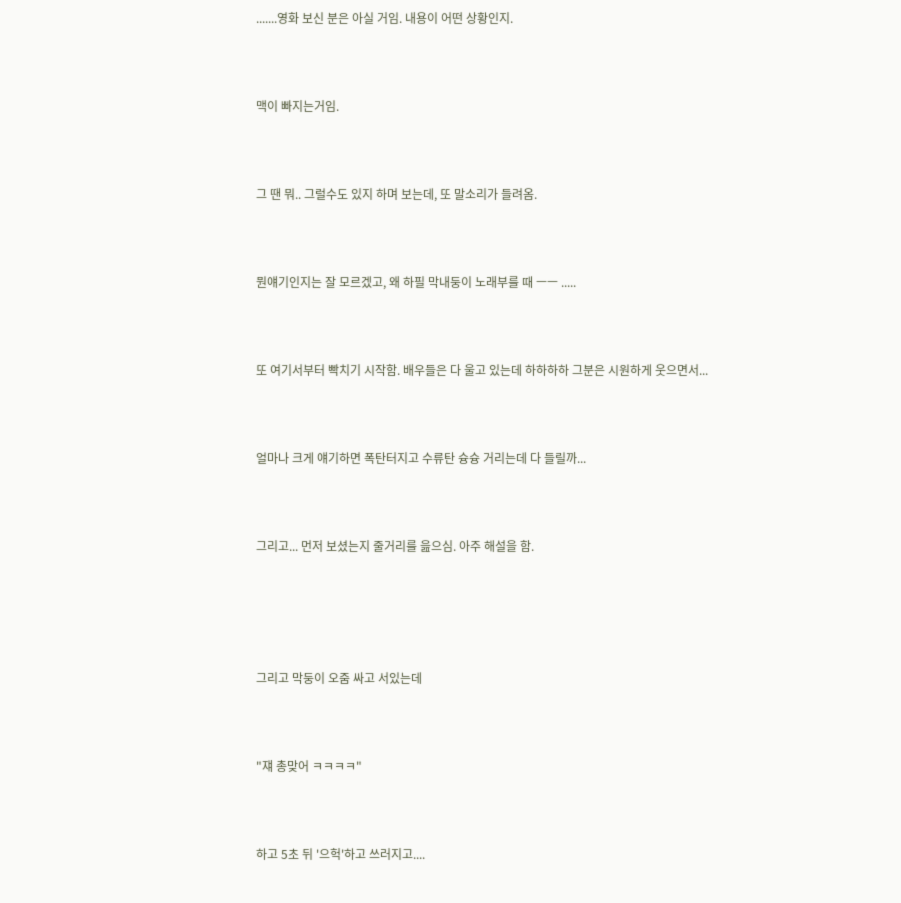.......영화 보신 분은 아실 거임. 내용이 어떤 상황인지.



맥이 빠지는거임.



그 땐 뭐.. 그럴수도 있지 하며 보는데, 또 말소리가 들려옴.



뭔얘기인지는 잘 모르겠고, 왜 하필 막내둥이 노래부를 때 ㅡㅡ .....



또 여기서부터 빡치기 시작함. 배우들은 다 울고 있는데 하하하하 그분은 시원하게 웃으면서...



얼마나 크게 얘기하면 폭탄터지고 수류탄 슝슝 거리는데 다 들릴까...



그리고... 먼저 보셨는지 줄거리를 읊으심. 아주 해설을 함.





그리고 막둥이 오줌 싸고 서있는데



"쟤 총맞어 ㅋㅋㅋㅋ"



하고 5초 뒤 '으헉'하고 쓰러지고....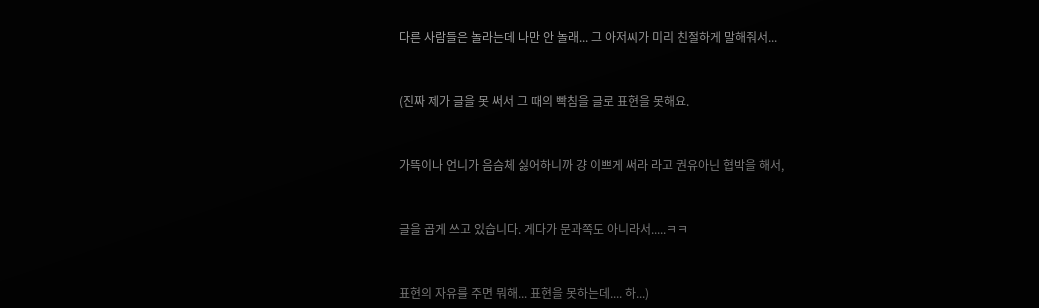다른 사람들은 놀라는데 나만 안 놀래... 그 아저씨가 미리 친절하게 말해줘서...



(진짜 제가 글을 못 써서 그 때의 빡침을 글로 표현을 못해요.



가뜩이나 언니가 음슴체 싫어하니까 걍 이쁘게 써라 라고 권유아닌 협박을 해서,



글을 곱게 쓰고 있습니다. 게다가 문과쪽도 아니라서.....ㅋㅋ



표현의 자유를 주면 뭐해... 표현을 못하는데.... 하...)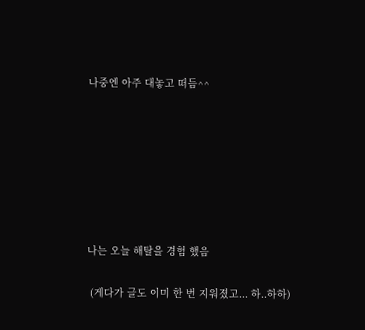나중엔 아주 대놓고 떠듬^^







나는 오늘 해탈을 경험 했음

 (게다가 글도 이미 한 번 지워졌고... 하..하하)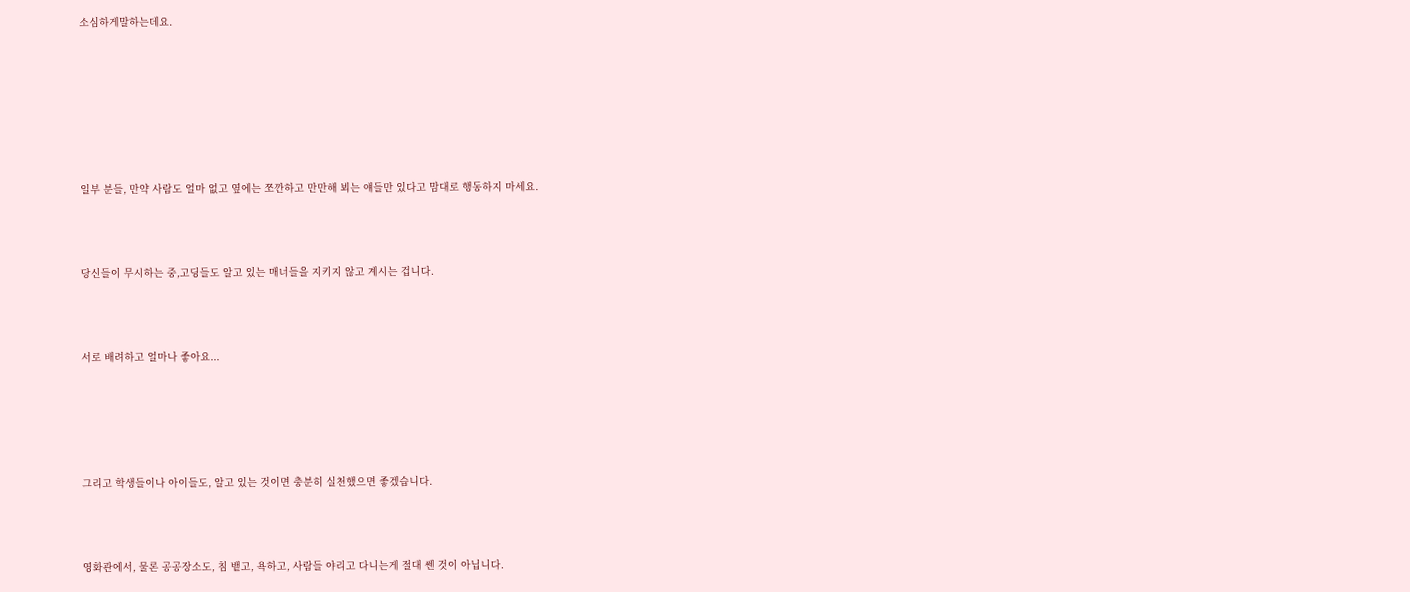소심하게말하는데요.







일부 분들, 만약 사람도 얼마 없고 옆에는 쪼깐하고 만만해 뵈는 얘들만 있다고 맘대로 행동하지 마세요.



당신들이 무시하는 중,고딩들도 알고 있는 매너들을 지키지 않고 계시는 겁니다.



서로 배려하고 얼마나 좋아요...





그리고 학생들이나 아이들도, 알고 있는 것이면 충분히 실천했으면 좋겠습니다.



영화관에서, 물론 공공장소도, 침 뱉고, 욕하고, 사람들 야리고 다니는게 절대 쎈 것이 아닙니다.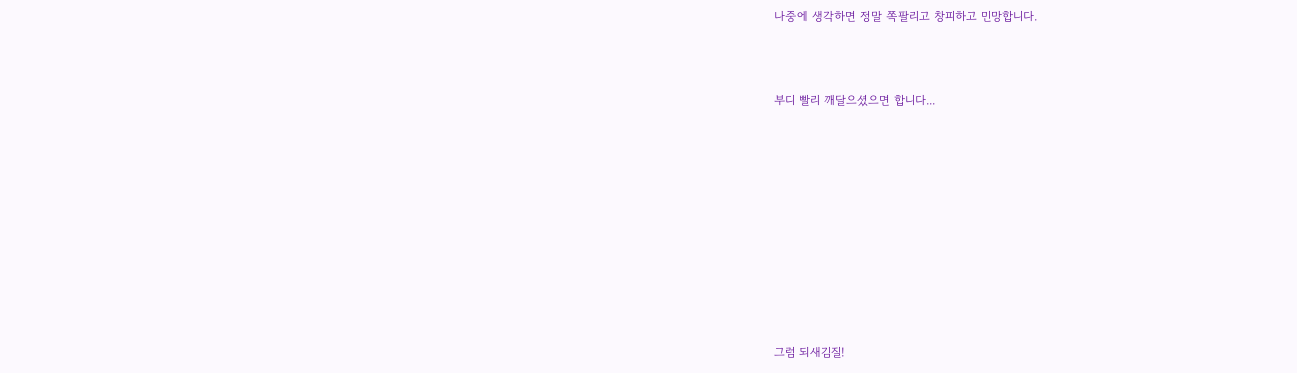나중에 생각하면 정말 쪽팔리고 창피하고 민망합니다.



부디 빨리 깨달으셨으면 합니다...











그럼 되새김질!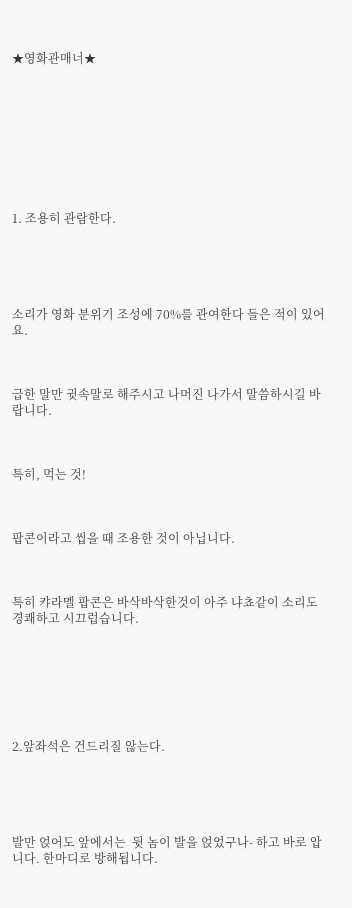★영화관매너★









1. 조용히 관람한다.





소리가 영화 분위기 조성에 70%를 관여한다 들은 적이 있어요.



급한 말만 귓속말로 해주시고 나머진 나가서 말씀하시길 바랍니다.



특히, 먹는 것!



팝콘이라고 씹을 때 조용한 것이 아닙니다.



특히 캬라멜 팝콘은 바삭바삭한것이 아주 냐쵸같이 소리도 경쾌하고 시끄럽습니다.







2.앞좌석은 건드리질 않는다.





발만 얹어도 앞에서는  뒷 놈이 발을 얹었구나- 하고 바로 압니다. 한마디로 방해됩니다.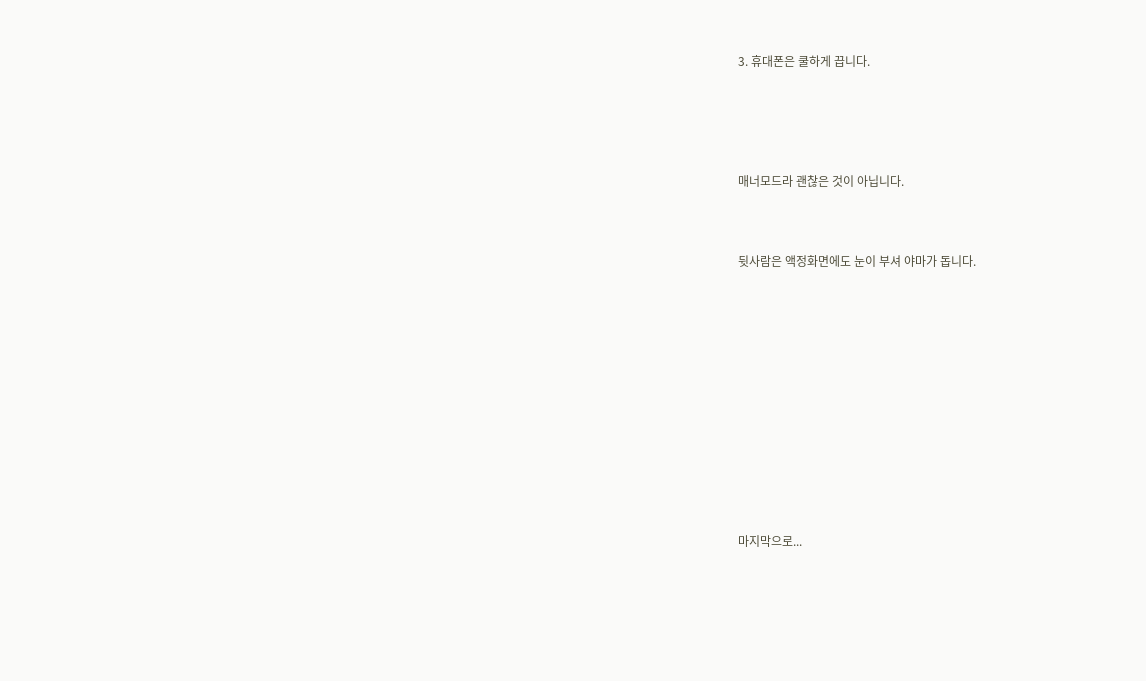3. 휴대폰은 쿨하게 끕니다.





매너모드라 괜찮은 것이 아닙니다.



뒷사람은 액정화면에도 눈이 부셔 야마가 돕니다.













마지막으로...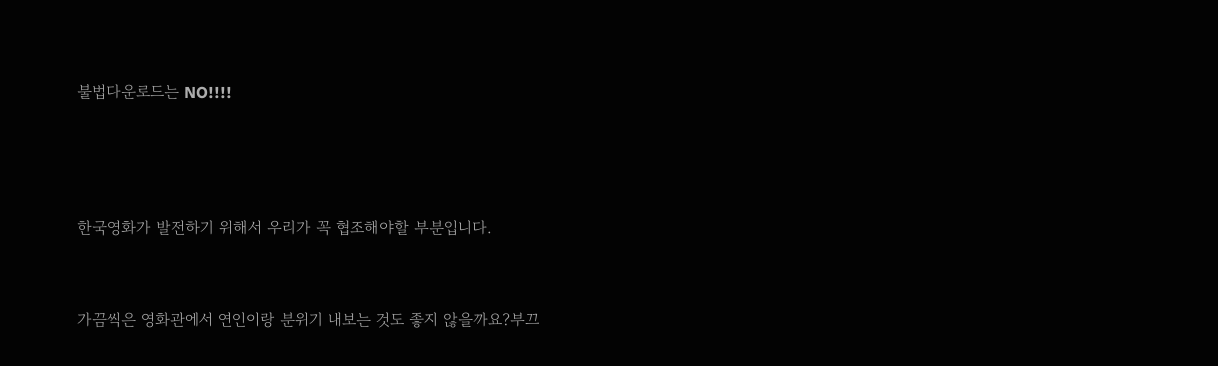불법다운로드는 NO!!!!





한국영화가 발전하기 위해서 우리가 꼭 협조해야할 부분입니다.



가끔씩은 영화관에서 연인이랑 분위기 내보는 것도 좋지 않을까요?부끄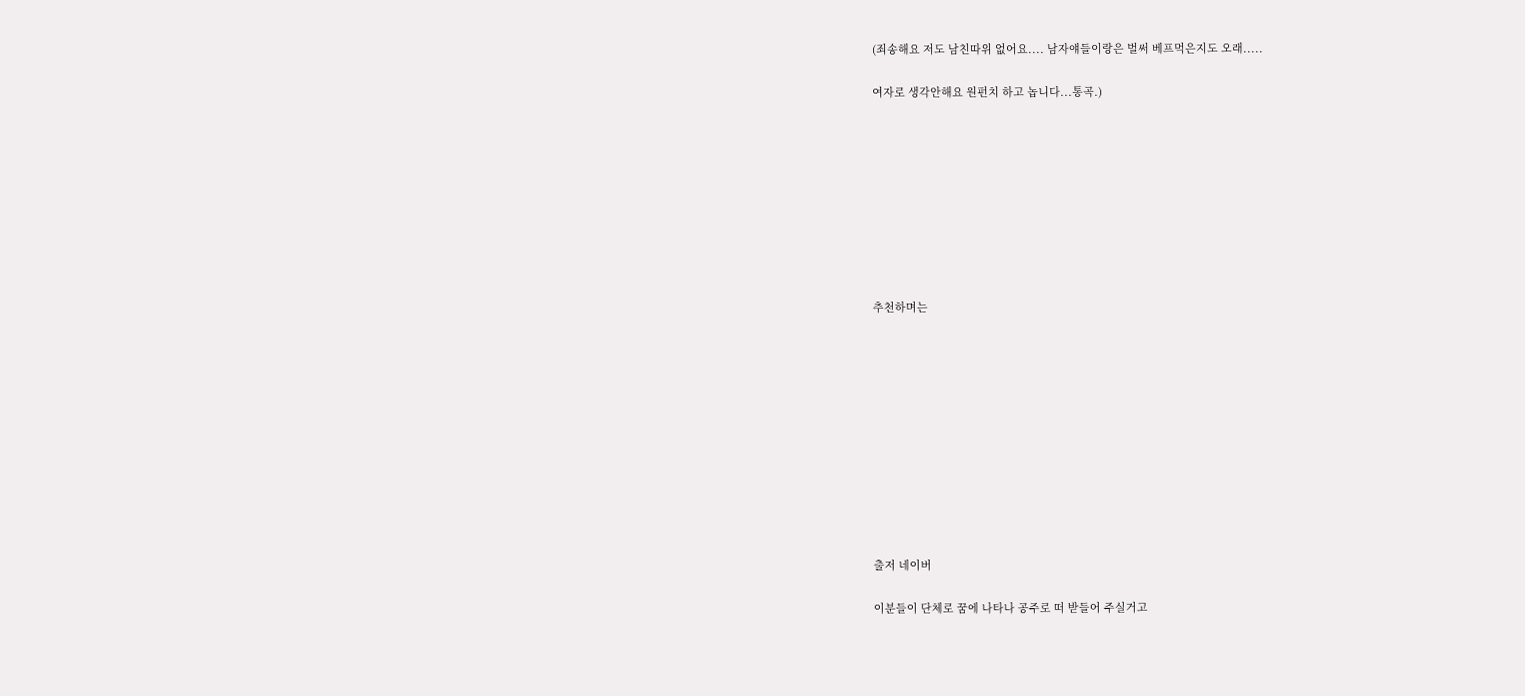(죄송해요 저도 남친따위 없어요.... 남자얘들이랑은 벌써 베프먹은지도 오래.....

여자로 생각안해요 원펀치 하고 놉니다...통곡.)









추천하며는











출저 네이버

이분들이 단체로 꿈에 나타나 공주로 떠 받들어 주실거고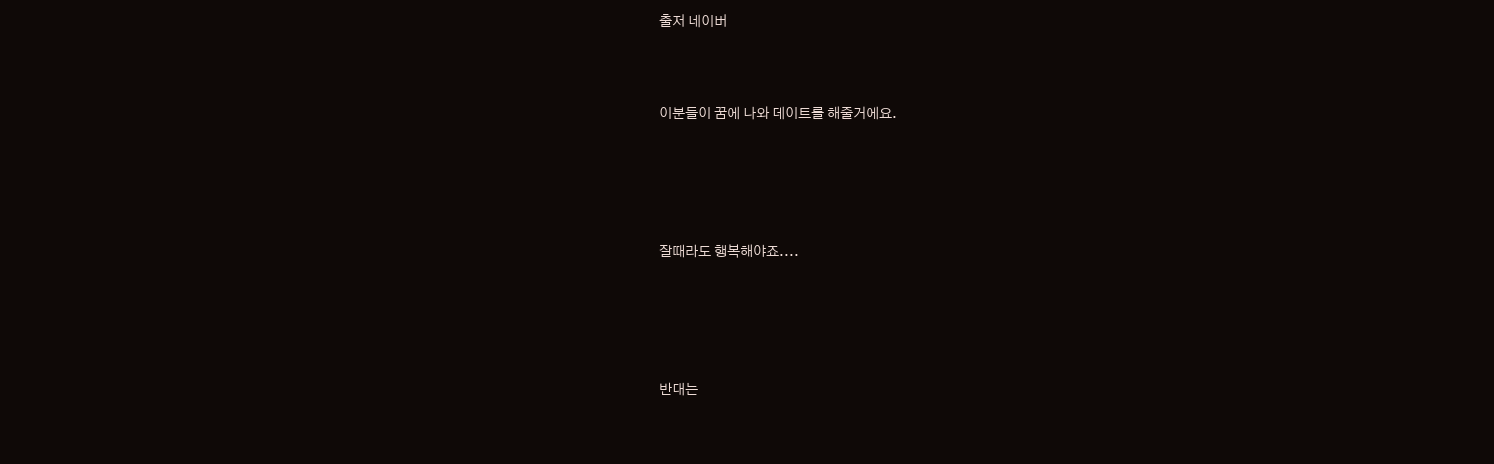출저 네이버



이분들이 꿈에 나와 데이트를 해줄거에요.





잘때라도 행복해야죠....





반대는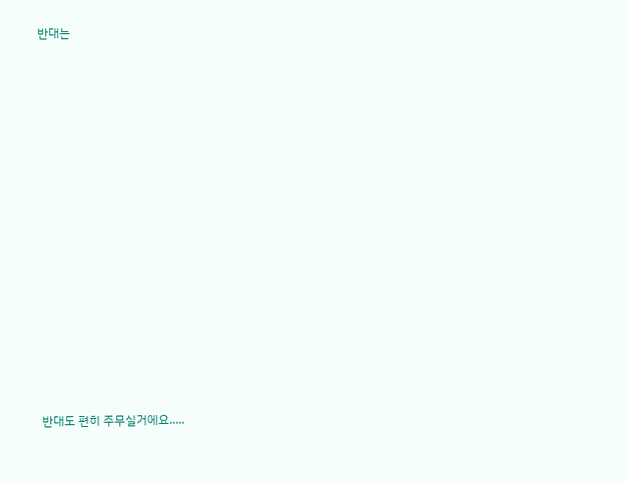반대는

















반대도 편히 주무실거에요.....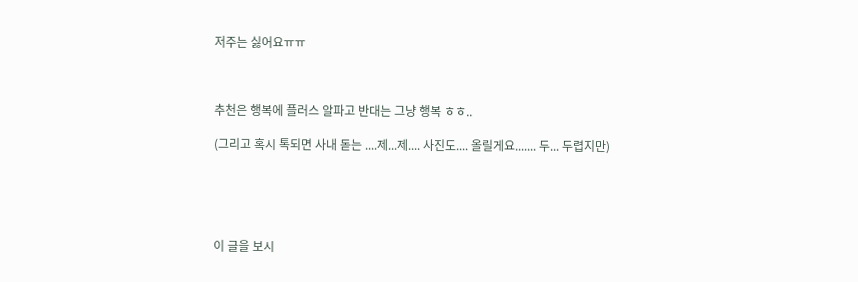저주는 싫어요ㅠㅠ



추천은 행복에 플러스 알파고 반대는 그냥 행복 ㅎㅎ..

(그리고 혹시 톡되면 사내 돋는 ....제...제.... 사진도.... 올릴게요....... 두... 두렵지만)





이 글을 보시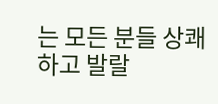는 모든 분들 상쾌하고 발랄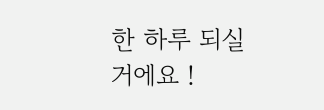한 하루 되실 거에요 !